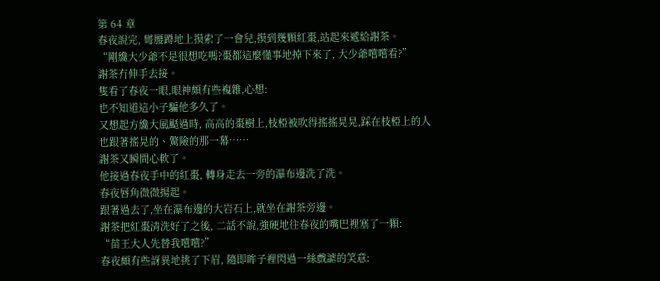第 64 章
春夜說完, 彎腰蹲地上摸索了一會兒,摸到幾顆紅棗,站起來遞給謝茶。
“剛纔大少爺不是很想吃嗎?棗都這麼懂事地掉下來了, 大少爺嚐嚐看?”
謝茶冇伸手去接。
隻看了春夜一眼,眼神頗有些複雜,心想:
也不知道這小子騙他多久了。
又想起方纔大風颳過時, 高高的棗樹上,枝椏被吹得搖搖晃晃,踩在枝椏上的人也跟著搖晃的、驚險的那一幕……
謝茶又瞬間心軟了。
他接過春夜手中的紅棗, 轉身走去一旁的瀑布邊洗了洗。
春夜唇角微微揚起。
跟著過去了,坐在瀑布邊的大岩石上,就坐在謝茶旁邊。
謝茶把紅棗清洗好了之後, 二話不說,強硬地往春夜的嘴巴裡塞了一顆:
“苗王大人先替我嚐嚐?”
春夜頗有些訝異地挑了下眉, 隨即眸子裡閃過一絲戲謔的笑意: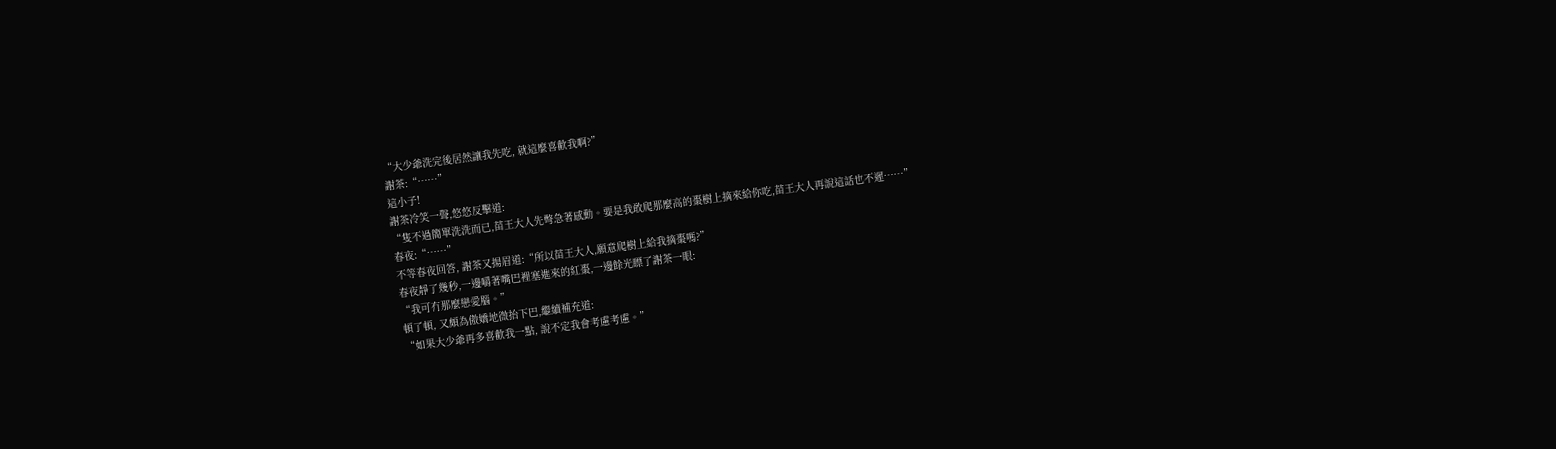“大少爺洗完後居然讓我先吃, 就這麼喜歡我啊?”
謝茶:“……”
這小子!
謝茶冷笑一聲,悠悠反擊道:
“隻不過簡單洗洗而已,苗王大人先彆急著感動。要是我敢爬那麼高的棗樹上摘來給你吃,苗王大人再說這話也不遲……”
春夜:“……”
不等春夜回答, 謝茶又揚眉道:“所以苗王大人,願意爬樹上給我摘棗嗎?”
春夜靜了幾秒,一邊嚼著嘴巴裡塞進來的紅棗,一邊餘光瞟了謝茶一眼:
“我可冇那麼戀愛腦。”
頓了頓, 又頗為傲嬌地微抬下巴,繼續補充道:
“如果大少爺再多喜歡我一點, 說不定我會考慮考慮。”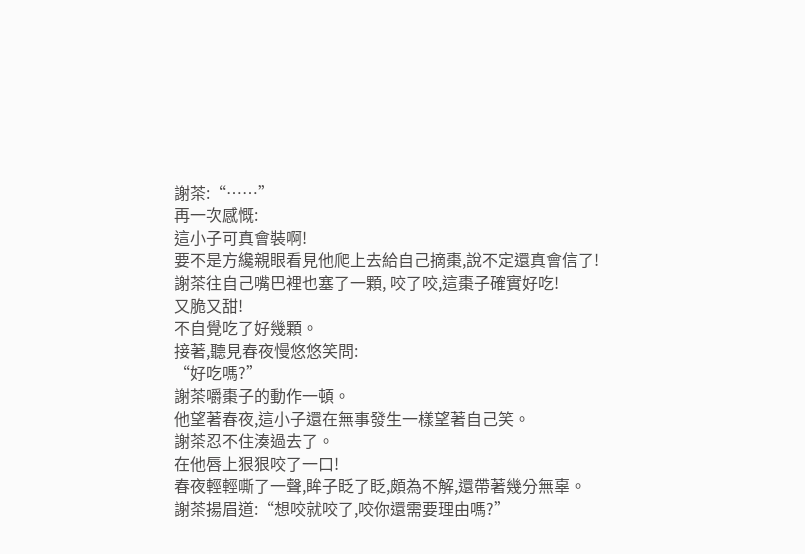謝茶:“……”
再一次感慨:
這小子可真會裝啊!
要不是方纔親眼看見他爬上去給自己摘棗,說不定還真會信了!
謝茶往自己嘴巴裡也塞了一顆, 咬了咬,這棗子確實好吃!
又脆又甜!
不自覺吃了好幾顆。
接著,聽見春夜慢悠悠笑問:
“好吃嗎?”
謝茶嚼棗子的動作一頓。
他望著春夜,這小子還在無事發生一樣望著自己笑。
謝茶忍不住湊過去了。
在他唇上狠狠咬了一口!
春夜輕輕嘶了一聲,眸子眨了眨,頗為不解,還帶著幾分無辜。
謝茶揚眉道:“想咬就咬了,咬你還需要理由嗎?”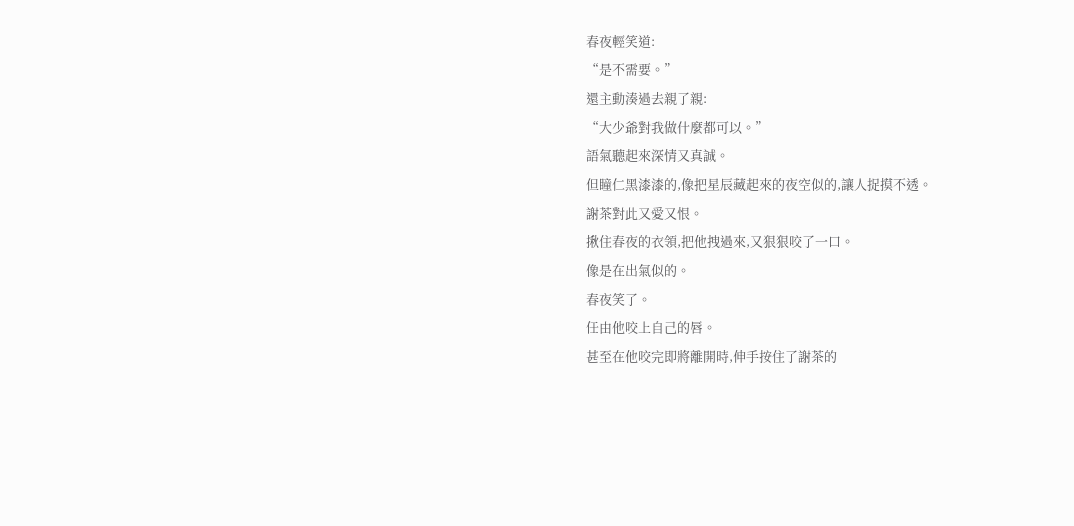春夜輕笑道:
“是不需要。”
還主動湊過去親了親:
“大少爺對我做什麼都可以。”
語氣聽起來深情又真誠。
但瞳仁黑漆漆的,像把星辰藏起來的夜空似的,讓人捉摸不透。
謝茶對此又愛又恨。
揪住春夜的衣領,把他拽過來,又狠狠咬了一口。
像是在出氣似的。
春夜笑了。
任由他咬上自己的唇。
甚至在他咬完即將離開時,伸手按住了謝茶的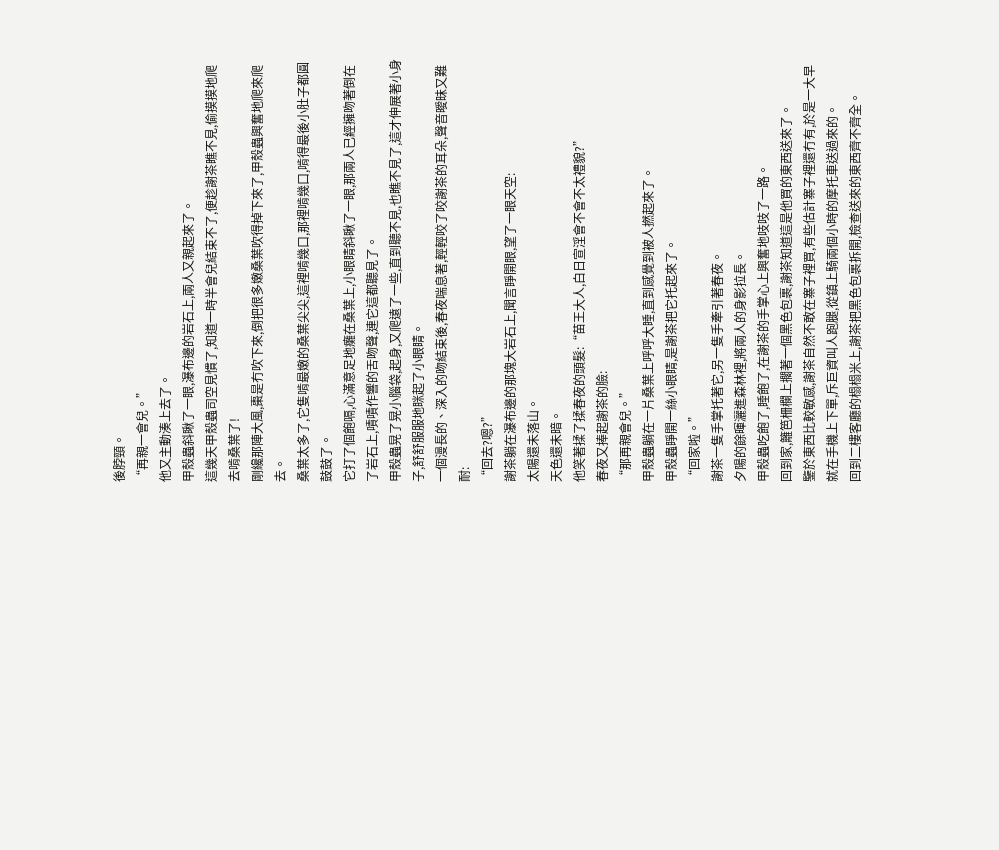後脖頸。
“再親一會兒。”
他又主動湊上去了。
甲殼蟲斜瞅了一眼,瀑布邊的岩石上,兩人又親起來了。
這幾天甲殼蟲司空見慣了,知道一時半會兒結束不了,便趁謝茶瞧不見,偷摸摸地爬去啃桑葉了!
剛纔那陣大風,棗是冇吹下來,倒把很多嫩桑葉吹得掉下來了,甲殼蟲興奮地爬來爬去。
桑葉太多了,它隻啃最嫩的桑葉尖尖,這裡啃幾口,那裡啃幾口,啃得最後小肚子都圓鼓鼓了。
它打了個飽嗝,心滿意足地癱在桑葉上,小眼睛斜瞅了一眼,那兩人已經擁吻著倒在了岩石上,嘖嘖作響的舌吻聲,連它這都聽見了。
甲殼蟲晃了晃小腦袋,起身,又爬遠了一些,直到聽不見,也瞧不見了,這才伸展著小身子,舒舒服服地眯起了小眼睛。
一個漫長的、深入的吻結束後,春夜喘息著,輕輕咬了咬謝茶的耳朵,聲音曖昧又難耐:
“回去?嗯?”
謝茶躺在瀑布邊的那塊大岩石上,聞言睜開眼,望了一眼天空:
太陽還未落山。
天色還未暗。
他笑著揉了揉春夜的頭髮:“苗王大人,白日宣淫會不會不太禮貌?”
春夜又捧起謝茶的臉:
“那再親會兒。”
甲殼蟲躺在一片桑葉上呼呼大睡,直到感覺到被人撚起來了。
甲殼蟲睜開一絲小眼睛,是謝茶把它托起來了。
“回家啦。”
謝茶一隻手掌托著它,另一隻手牽引著春夜。
夕陽的餘暉灑進森林裡,將兩人的身影拉長。
甲殼蟲吃飽了,睡飽了,在謝茶的手掌心上興奮地吱吱了一路。
回到家,籬笆柵欄上擱著一個黑色包裹,謝茶知道這是他買的東西送來了。
鑒於東西比較敏感,謝茶自然不敢在寨子裡買,有些估計寨子裡還冇有,於是一大早就在手機上下單,斥巨資叫人跑腿,從鎮上騎兩個小時的摩托車送過來的。
回到二樓客廳的榻榻米上,謝茶把黑色包裹拆開,檢查送來的東西齊不齊全。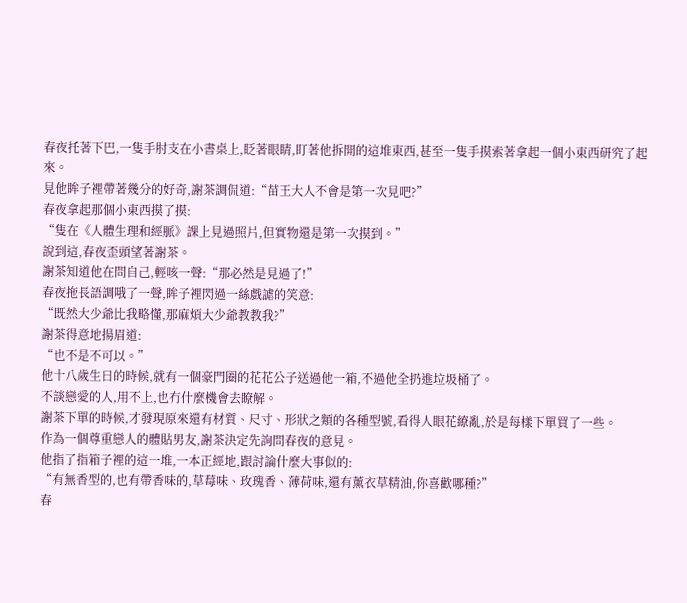春夜托著下巴,一隻手肘支在小書桌上,眨著眼睛,盯著他拆開的這堆東西,甚至一隻手摸索著拿起一個小東西研究了起來。
見他眸子裡帶著幾分的好奇,謝茶調侃道:“苗王大人不會是第一次見吧?”
春夜拿起那個小東西摸了摸:
“隻在《人體生理和經脈》課上見過照片,但實物還是第一次摸到。”
說到這,春夜歪頭望著謝茶。
謝茶知道他在問自己,輕咳一聲:“那必然是見過了!”
春夜拖長語調哦了一聲,眸子裡閃過一絲戲謔的笑意:
“既然大少爺比我略懂,那麻煩大少爺教教我?”
謝茶得意地揚眉道:
“也不是不可以。”
他十八歲生日的時候,就有一個豪門圈的花花公子送過他一箱,不過他全扔進垃圾桶了。
不談戀愛的人,用不上,也冇什麼機會去瞭解。
謝茶下單的時候,才發現原來還有材質、尺寸、形狀之類的各種型號,看得人眼花繚亂,於是每樣下單買了一些。
作為一個尊重戀人的體貼男友,謝茶決定先詢問春夜的意見。
他指了指箱子裡的這一堆,一本正經地,跟討論什麼大事似的:
“有無香型的,也有帶香味的,草莓味、玫瑰香、薄荷味,還有薰衣草精油,你喜歡哪種?”
春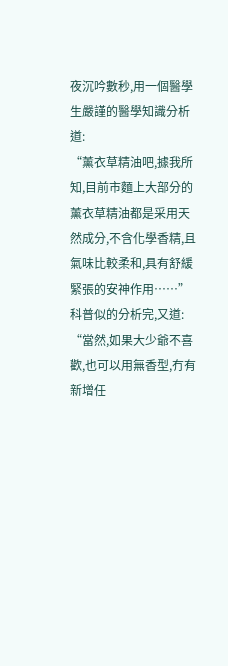夜沉吟數秒,用一個醫學生嚴謹的醫學知識分析道:
“薰衣草精油吧,據我所知,目前市麵上大部分的薰衣草精油都是采用天然成分,不含化學香精,且氣味比較柔和,具有舒緩緊張的安神作用……”
科普似的分析完,又道:
“當然,如果大少爺不喜歡,也可以用無香型,冇有新增任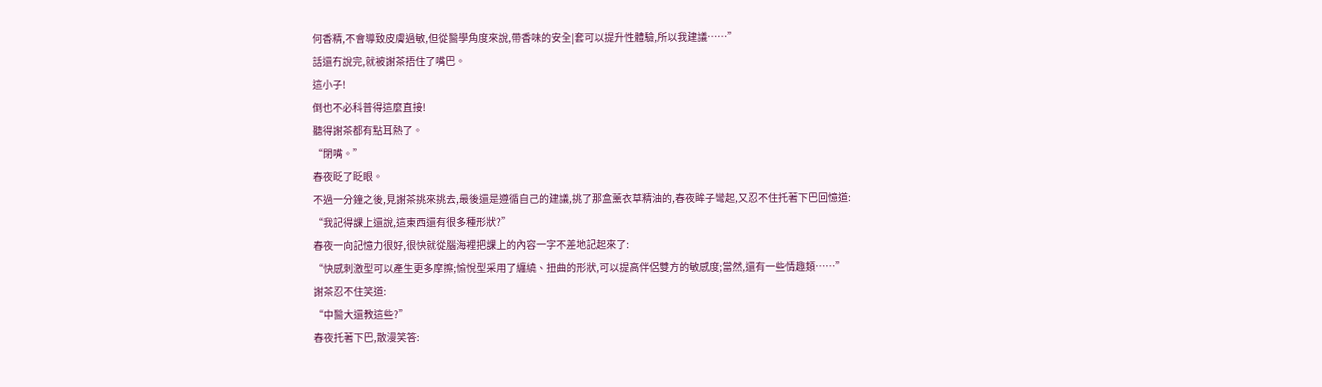何香精,不會導致皮膚過敏,但從醫學角度來說,帶香味的安全|套可以提升性體驗,所以我建議……”
話還冇說完,就被謝茶捂住了嘴巴。
這小子!
倒也不必科普得這麼直接!
聽得謝茶都有點耳熱了。
“閉嘴。”
春夜眨了眨眼。
不過一分鐘之後,見謝茶挑來挑去,最後還是遵循自己的建議,挑了那盒薰衣草精油的,春夜眸子彎起,又忍不住托著下巴回憶道:
“我記得課上還說,這東西還有很多種形狀?”
春夜一向記憶力很好,很快就從腦海裡把課上的內容一字不差地記起來了:
“快感刺激型可以產生更多摩擦;愉悅型采用了纏繞、扭曲的形狀,可以提高伴侶雙方的敏感度;當然,還有一些情趣類……”
謝茶忍不住笑道:
“中醫大還教這些?”
春夜托著下巴,散漫笑答: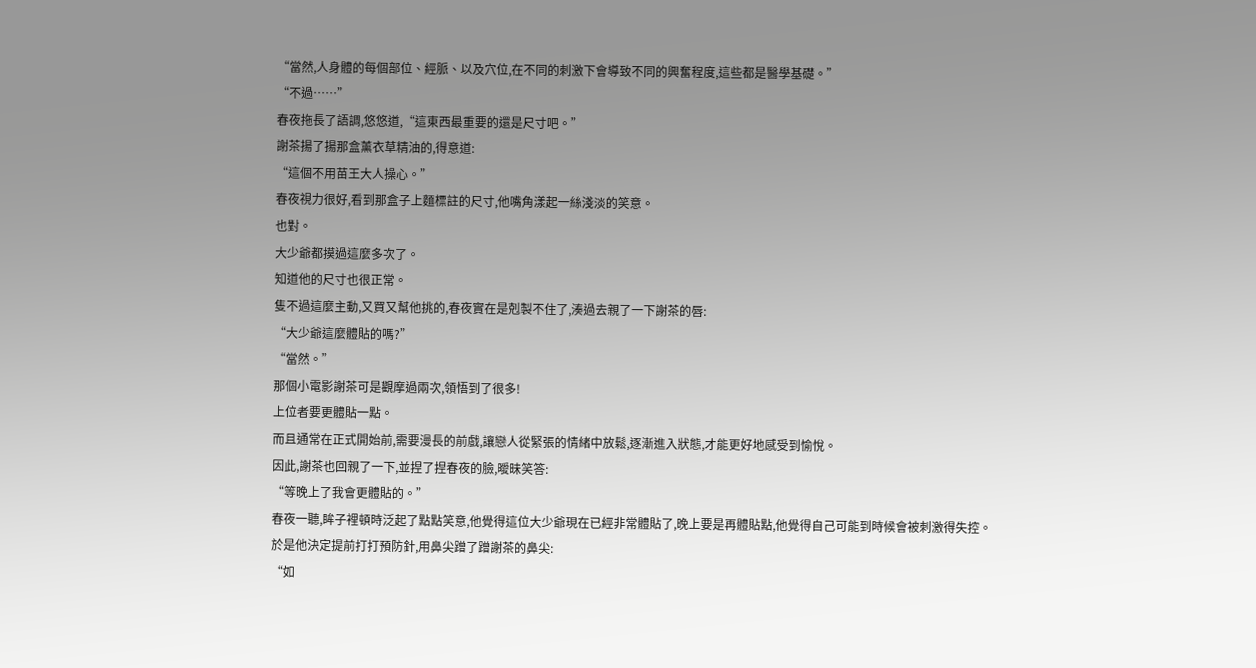“當然,人身體的每個部位、經脈、以及穴位,在不同的刺激下會導致不同的興奮程度,這些都是醫學基礎。”
“不過……”
春夜拖長了語調,悠悠道,“這東西最重要的還是尺寸吧。”
謝茶揚了揚那盒薰衣草精油的,得意道:
“這個不用苗王大人操心。”
春夜視力很好,看到那盒子上麵標註的尺寸,他嘴角漾起一絲淺淡的笑意。
也對。
大少爺都摸過這麼多次了。
知道他的尺寸也很正常。
隻不過這麼主動,又買又幫他挑的,春夜實在是剋製不住了,湊過去親了一下謝茶的唇:
“大少爺這麼體貼的嗎?”
“當然。”
那個小電影謝茶可是觀摩過兩次,領悟到了很多!
上位者要更體貼一點。
而且通常在正式開始前,需要漫長的前戲,讓戀人從緊張的情緒中放鬆,逐漸進入狀態,才能更好地感受到愉悅。
因此,謝茶也回親了一下,並捏了捏春夜的臉,曖昧笑答:
“等晚上了我會更體貼的。”
春夜一聽,眸子裡頓時泛起了點點笑意,他覺得這位大少爺現在已經非常體貼了,晚上要是再體貼點,他覺得自己可能到時候會被刺激得失控。
於是他決定提前打打預防針,用鼻尖蹭了蹭謝茶的鼻尖:
“如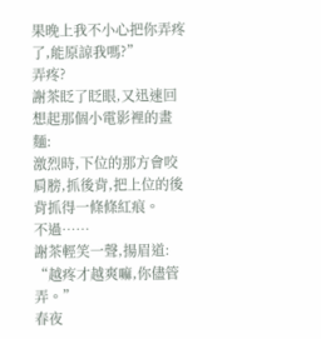果晚上我不小心把你弄疼了,能原諒我嗎?”
弄疼?
謝茶眨了眨眼,又迅速回想起那個小電影裡的畫麵:
激烈時,下位的那方會咬肩膀,抓後背,把上位的後背抓得一條條紅痕。
不過……
謝茶輕笑一聲,揚眉道:
“越疼才越爽嘛,你儘管弄。”
春夜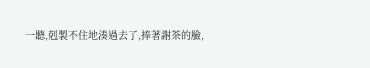一聽,剋製不住地湊過去了,捧著謝茶的臉,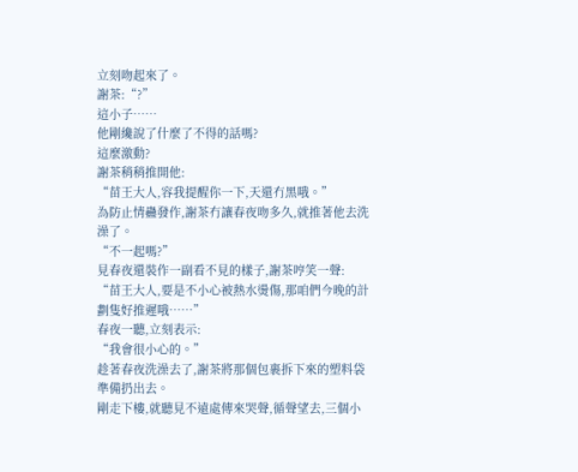立刻吻起來了。
謝茶:“?”
這小子……
他剛纔說了什麼了不得的話嗎?
這麼激動?
謝茶稍稍推開他:
“苗王大人,容我提醒你一下,天還冇黑哦。”
為防止情蠱發作,謝茶冇讓春夜吻多久,就推著他去洗澡了。
“不一起嗎?”
見春夜還裝作一副看不見的樣子,謝茶哼笑一聲:
“苗王大人,要是不小心被熱水燙傷,那咱們今晚的計劃隻好推遲哦……”
春夜一聽,立刻表示:
“我會很小心的。”
趁著春夜洗澡去了,謝茶將那個包裹拆下來的塑料袋準備扔出去。
剛走下樓,就聽見不遠處傳來哭聲,循聲望去,三個小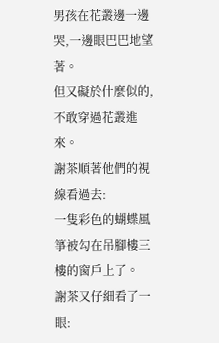男孩在花叢邊一邊哭,一邊眼巴巴地望著。
但又礙於什麼似的,不敢穿過花叢進來。
謝茶順著他們的視線看過去:
一隻彩色的蝴蝶風箏被勾在吊腳樓三樓的窗戶上了。
謝茶又仔細看了一眼: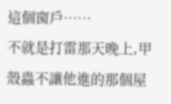這個窗戶……
不就是打雷那天晚上,甲殼蟲不讓他進的那個屋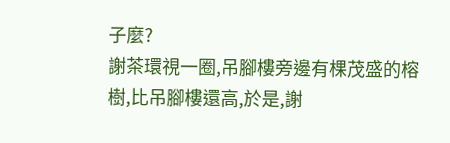子麼?
謝茶環視一圈,吊腳樓旁邊有棵茂盛的榕樹,比吊腳樓還高,於是,謝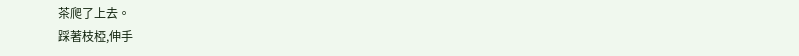茶爬了上去。
踩著枝椏,伸手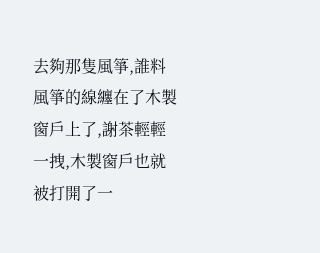去夠那隻風箏,誰料風箏的線纏在了木製窗戶上了,謝茶輕輕一拽,木製窗戶也就被打開了一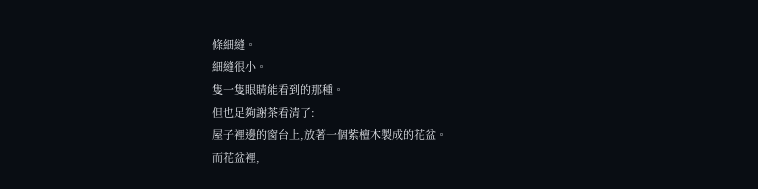條細縫。
細縫很小。
隻一隻眼睛能看到的那種。
但也足夠謝茶看清了:
屋子裡邊的窗台上,放著一個紫檀木製成的花盆。
而花盆裡,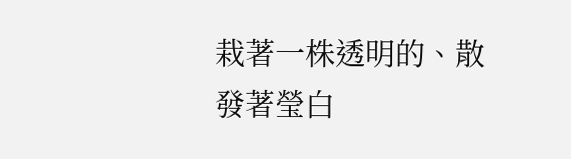栽著一株透明的、散發著瑩白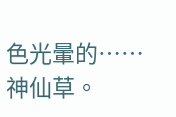色光暈的……
神仙草。